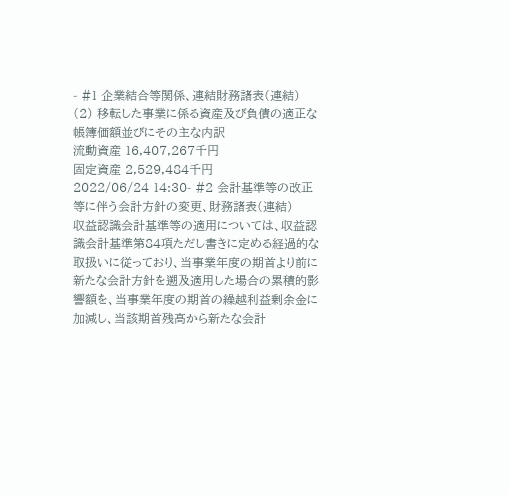- #1 企業結合等関係、連結財務諸表(連結)
(2) 移転した事業に係る資産及び負債の適正な帳簿価額並びにその主な内訳
流動資産 16,407,267千円
固定資産 2,529,484千円
2022/06/24 14:30- #2 会計基準等の改正等に伴う会計方針の変更、財務諸表(連結)
収益認識会計基準等の適用については、収益認識会計基準第84項ただし書きに定める経過的な取扱いに従っており、当事業年度の期首より前に新たな会計方針を遡及適用した場合の累積的影響額を、当事業年度の期首の繰越利益剰余金に加減し、当該期首残高から新たな会計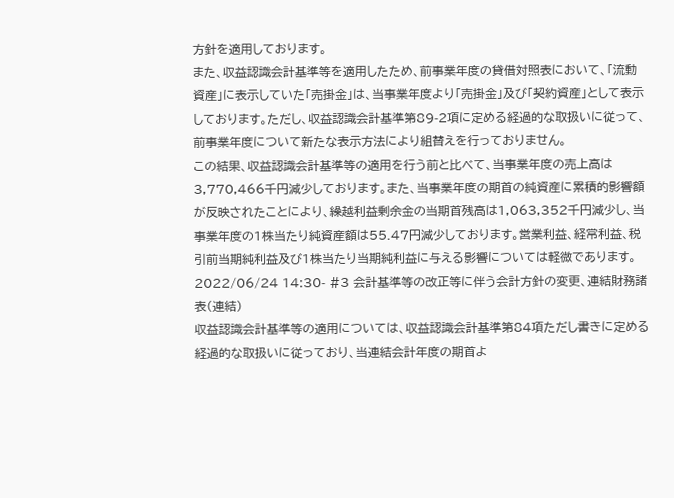方針を適用しております。
また、収益認識会計基準等を適用したため、前事業年度の貸借対照表において、「流動資産」に表示していた「売掛金」は、当事業年度より「売掛金」及び「契約資産」として表示しております。ただし、収益認識会計基準第89-2項に定める経過的な取扱いに従って、前事業年度について新たな表示方法により組替えを行っておりません。
この結果、収益認識会計基準等の適用を行う前と比べて、当事業年度の売上高は3,770,466千円減少しております。また、当事業年度の期首の純資産に累積的影響額が反映されたことにより、繰越利益剰余金の当期首残高は1,063,352千円減少し、当事業年度の1株当たり純資産額は55.47円減少しております。営業利益、経常利益、税引前当期純利益及び1株当たり当期純利益に与える影響については軽微であります。
2022/06/24 14:30- #3 会計基準等の改正等に伴う会計方針の変更、連結財務諸表(連結)
収益認識会計基準等の適用については、収益認識会計基準第84項ただし書きに定める経過的な取扱いに従っており、当連結会計年度の期首よ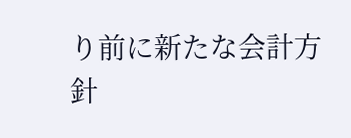り前に新たな会計方針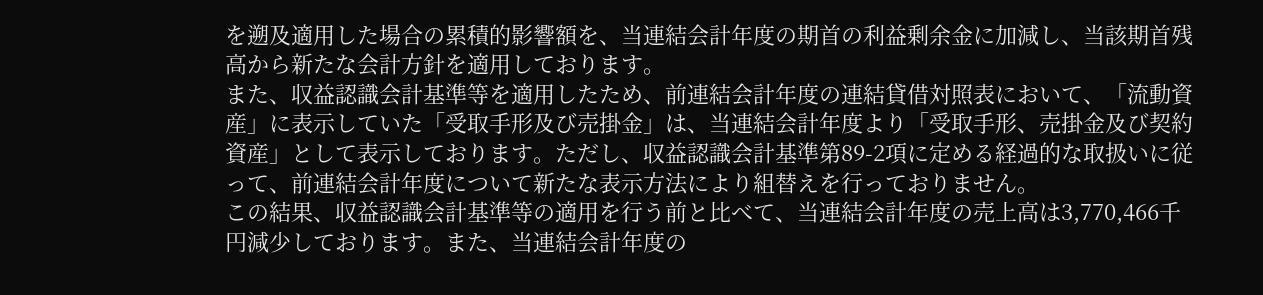を遡及適用した場合の累積的影響額を、当連結会計年度の期首の利益剰余金に加減し、当該期首残高から新たな会計方針を適用しております。
また、収益認識会計基準等を適用したため、前連結会計年度の連結貸借対照表において、「流動資産」に表示していた「受取手形及び売掛金」は、当連結会計年度より「受取手形、売掛金及び契約資産」として表示しております。ただし、収益認識会計基準第89-2項に定める経過的な取扱いに従って、前連結会計年度について新たな表示方法により組替えを行っておりません。
この結果、収益認識会計基準等の適用を行う前と比べて、当連結会計年度の売上高は3,770,466千円減少しております。また、当連結会計年度の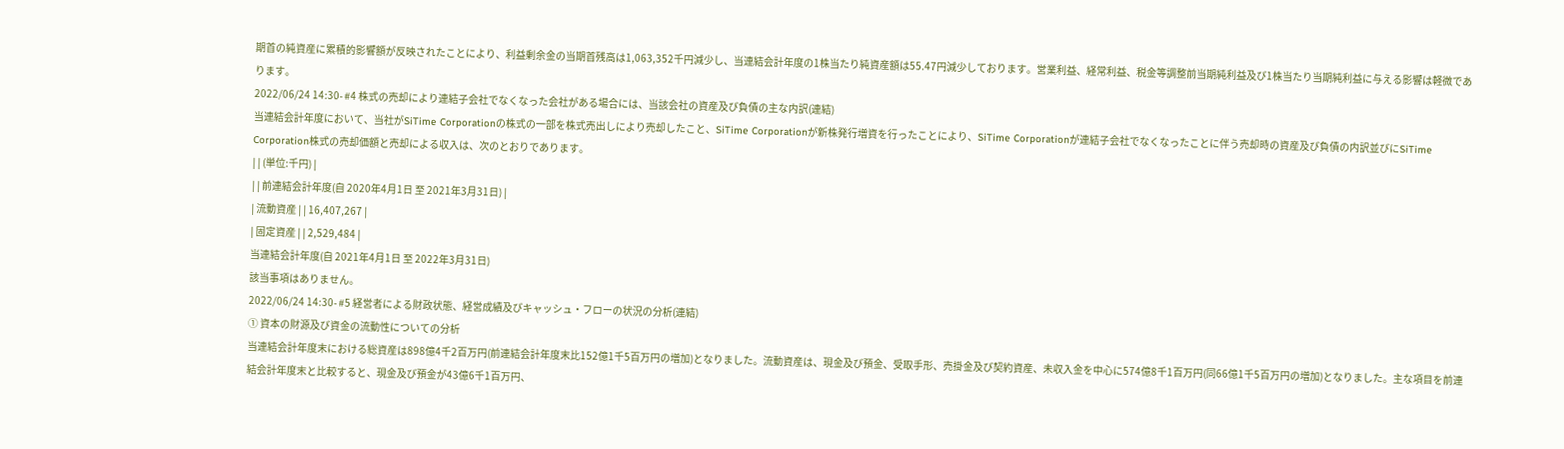期首の純資産に累積的影響額が反映されたことにより、利益剰余金の当期首残高は1,063,352千円減少し、当連結会計年度の1株当たり純資産額は55.47円減少しております。営業利益、経常利益、税金等調整前当期純利益及び1株当たり当期純利益に与える影響は軽微であります。
2022/06/24 14:30- #4 株式の売却により連結子会社でなくなった会社がある場合には、当該会社の資産及び負債の主な内訳(連結)
当連結会計年度において、当社がSiTime Corporationの株式の一部を株式売出しにより売却したこと、SiTime Corporationが新株発行増資を行ったことにより、SiTime Corporationが連結子会社でなくなったことに伴う売却時の資産及び負債の内訳並びにSiTime Corporation株式の売却価額と売却による収入は、次のとおりであります。
| | (単位:千円) |
| | 前連結会計年度(自 2020年4月1日 至 2021年3月31日) |
| 流動資産 | | 16,407,267 |
| 固定資産 | | 2,529,484 |
当連結会計年度(自 2021年4月1日 至 2022年3月31日)
該当事項はありません。
2022/06/24 14:30- #5 経営者による財政状態、経営成績及びキャッシュ・フローの状況の分析(連結)
① 資本の財源及び資金の流動性についての分析
当連結会計年度末における総資産は898億4千2百万円(前連結会計年度末比152億1千5百万円の増加)となりました。流動資産は、現金及び預金、受取手形、売掛金及び契約資産、未収入金を中心に574億8千1百万円(同66億1千5百万円の増加)となりました。主な項目を前連結会計年度末と比較すると、現金及び預金が43億6千1百万円、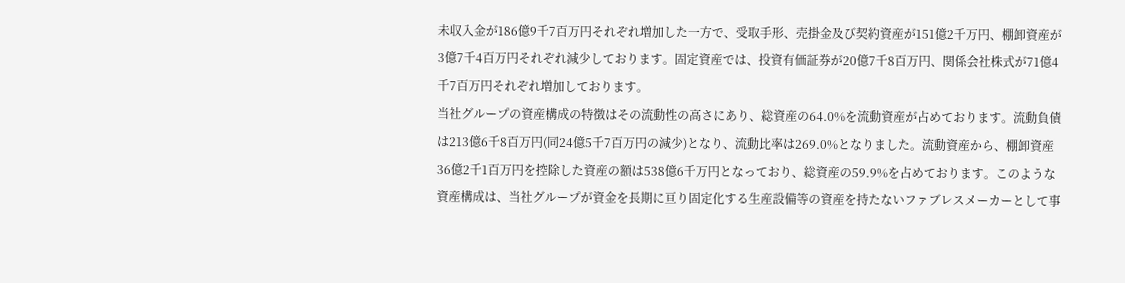未収入金が186億9千7百万円それぞれ増加した一方で、受取手形、売掛金及び契約資産が151億2千万円、棚卸資産が3億7千4百万円それぞれ減少しております。固定資産では、投資有価証券が20億7千8百万円、関係会社株式が71億4千7百万円それぞれ増加しております。
当社グループの資産構成の特徴はその流動性の高さにあり、総資産の64.0%を流動資産が占めております。流動負債は213億6千8百万円(同24億5千7百万円の減少)となり、流動比率は269.0%となりました。流動資産から、棚卸資産36億2千1百万円を控除した資産の額は538億6千万円となっており、総資産の59.9%を占めております。このような資産構成は、当社グループが資金を長期に亘り固定化する生産設備等の資産を持たないファブレスメーカーとして事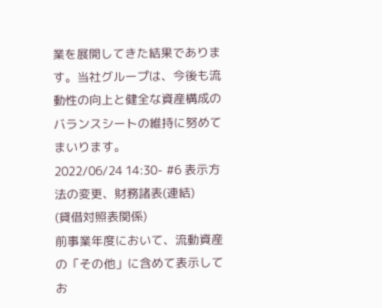業を展開してきた結果であります。当社グループは、今後も流動性の向上と健全な資産構成のバランスシートの維持に努めてまいります。
2022/06/24 14:30- #6 表示方法の変更、財務諸表(連結)
(貸借対照表関係)
前事業年度において、流動資産の「その他」に含めて表示してお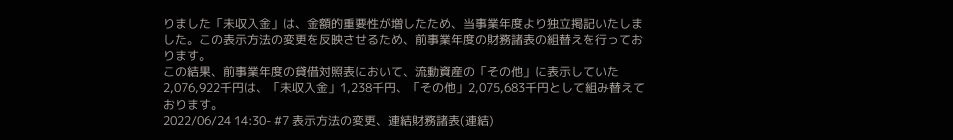りました「未収入金」は、金額的重要性が増したため、当事業年度より独立掲記いたしました。この表示方法の変更を反映させるため、前事業年度の財務諸表の組替えを行っております。
この結果、前事業年度の貸借対照表において、流動資産の「その他」に表示していた2,076,922千円は、「未収入金」1,238千円、「その他」2,075,683千円として組み替えております。
2022/06/24 14:30- #7 表示方法の変更、連結財務諸表(連結)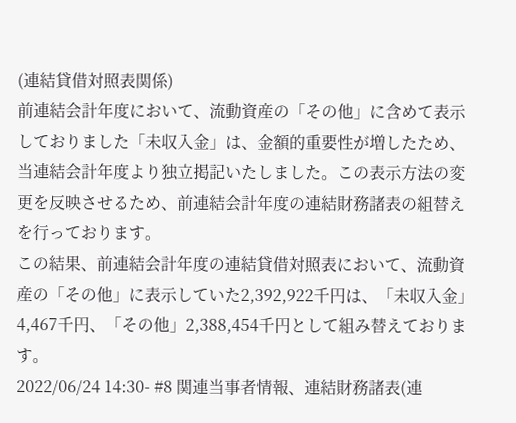(連結貸借対照表関係)
前連結会計年度において、流動資産の「その他」に含めて表示しておりました「未収入金」は、金額的重要性が増したため、当連結会計年度より独立掲記いたしました。この表示方法の変更を反映させるため、前連結会計年度の連結財務諸表の組替えを行っております。
この結果、前連結会計年度の連結貸借対照表において、流動資産の「その他」に表示していた2,392,922千円は、「未収入金」4,467千円、「その他」2,388,454千円として組み替えております。
2022/06/24 14:30- #8 関連当事者情報、連結財務諸表(連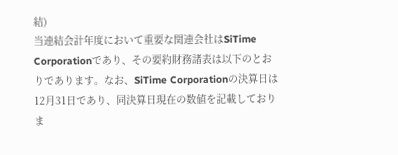結)
当連結会計年度において重要な関連会社はSiTime Corporationであり、その要約財務諸表は以下のとおりであります。なお、SiTime Corporationの決算日は12月31日であり、同決算日現在の数値を記載しておりま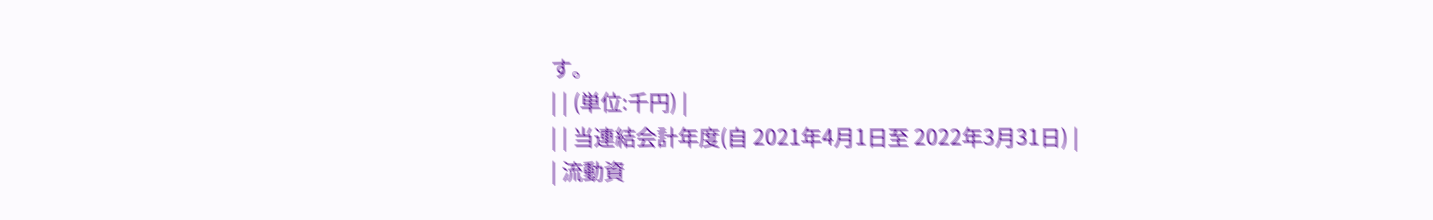す。
| | (単位:千円) |
| | 当連結会計年度(自 2021年4月1日至 2022年3月31日) |
| 流動資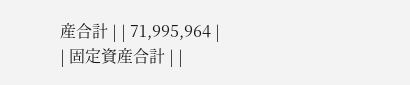産合計 | | 71,995,964 |
| 固定資産合計 | |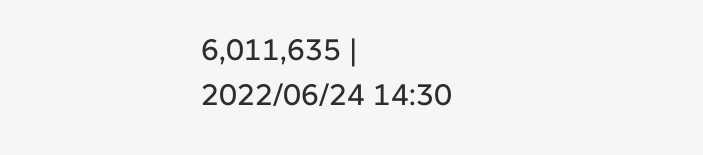6,011,635 |
2022/06/24 14:30